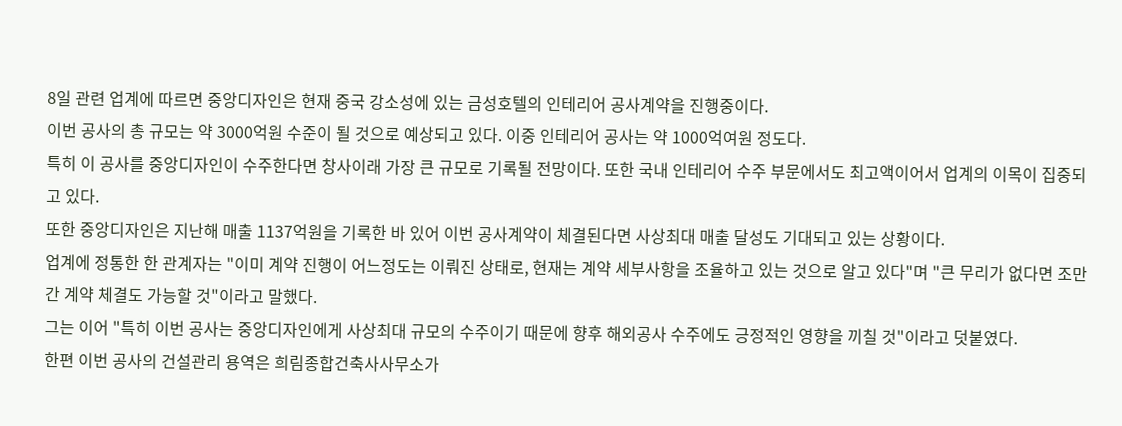8일 관련 업계에 따르면 중앙디자인은 현재 중국 강소성에 있는 금성호텔의 인테리어 공사계약을 진행중이다.
이번 공사의 총 규모는 약 3000억원 수준이 될 것으로 예상되고 있다. 이중 인테리어 공사는 약 1000억여원 정도다.
특히 이 공사를 중앙디자인이 수주한다면 창사이래 가장 큰 규모로 기록될 전망이다. 또한 국내 인테리어 수주 부문에서도 최고액이어서 업계의 이목이 집중되고 있다.
또한 중앙디자인은 지난해 매출 1137억원을 기록한 바 있어 이번 공사계약이 체결된다면 사상최대 매출 달성도 기대되고 있는 상황이다.
업계에 정통한 한 관계자는 "이미 계약 진행이 어느정도는 이뤄진 상태로, 현재는 계약 세부사항을 조율하고 있는 것으로 알고 있다"며 "큰 무리가 없다면 조만간 계약 체결도 가능할 것"이라고 말했다.
그는 이어 "특히 이번 공사는 중앙디자인에게 사상최대 규모의 수주이기 때문에 향후 해외공사 수주에도 긍정적인 영향을 끼칠 것"이라고 덧붙였다.
한편 이번 공사의 건설관리 용역은 희림종합건축사사무소가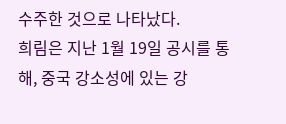수주한 것으로 나타났다.
희림은 지난 1월 19일 공시를 통해, 중국 강소성에 있는 강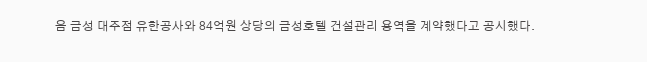음 금성 대주점 유한공사와 84억원 상당의 금성호텔 건설관리 용역을 계약했다고 공시했다.